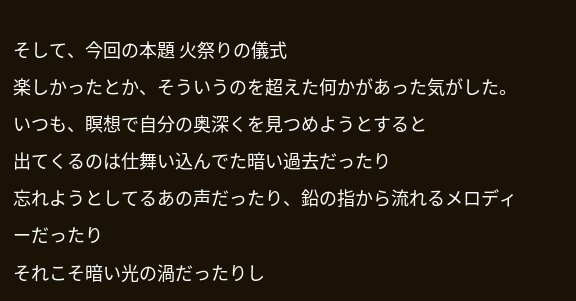そして、今回の本題 火祭りの儀式
楽しかったとか、そういうのを超えた何かがあった気がした。
いつも、瞑想で自分の奥深くを見つめようとすると
出てくるのは仕舞い込んでた暗い過去だったり
忘れようとしてるあの声だったり、鉛の指から流れるメロディーだったり
それこそ暗い光の渦だったりし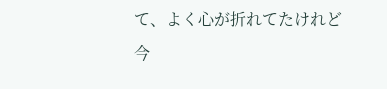て、よく心が折れてたけれど
今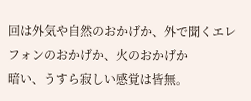回は外気や自然のおかげか、外で聞くエレフォンのおかげか、火のおかげか
暗い、うすら寂しい感覚は皆無。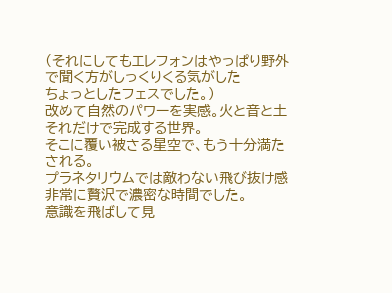(それにしてもエレフォンはやっぱり野外で聞く方がしっくりくる気がした
ちょっとしたフェスでした。)
改めて自然のパワーを実感。火と音と土 それだけで完成する世界。
そこに覆い被さる星空で、もう十分満たされる。
プラネタリウムでは敵わない飛び抜け感
非常に贅沢で濃密な時間でした。
意識を飛ばして見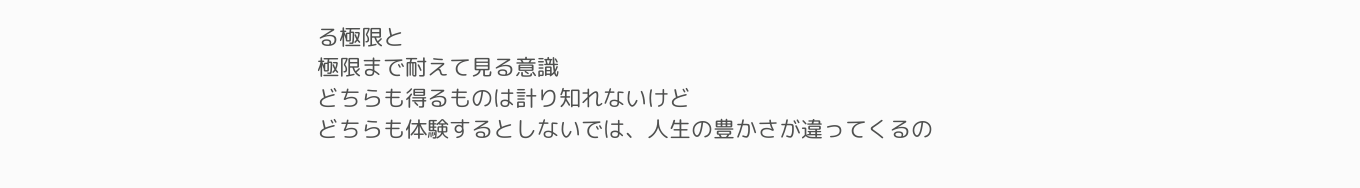る極限と
極限まで耐えて見る意識
どちらも得るものは計り知れないけど
どちらも体験するとしないでは、人生の豊かさが違ってくるの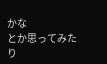かな
とか思ってみたり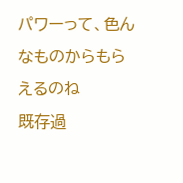パワーって、色んなものからもらえるのね
既存過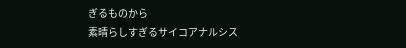ぎるものから
素晴らしすぎるサイコアナルシス